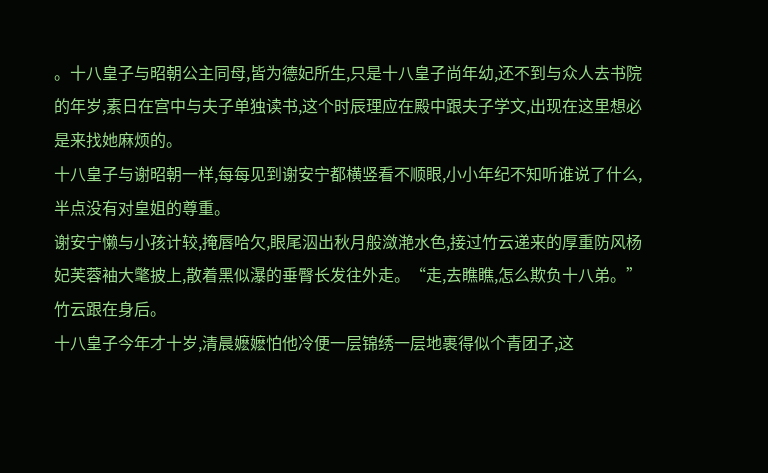。十八皇子与昭朝公主同母,皆为德妃所生,只是十八皇子尚年幼,还不到与众人去书院的年岁,素日在宫中与夫子单独读书,这个时辰理应在殿中跟夫子学文,出现在这里想必是来找她麻烦的。
十八皇子与谢昭朝一样,每每见到谢安宁都横竖看不顺眼,小小年纪不知听谁说了什么,半点没有对皇姐的尊重。
谢安宁懒与小孩计较,掩唇哈欠,眼尾泅出秋月般潋滟水色,接过竹云递来的厚重防风杨妃芙蓉袖大氅披上,散着黑似瀑的垂臀长发往外走。“走,去瞧瞧,怎么欺负十八弟。”
竹云跟在身后。
十八皇子今年才十岁,清晨嬷嬷怕他冷便一层锦绣一层地裹得似个青团子,这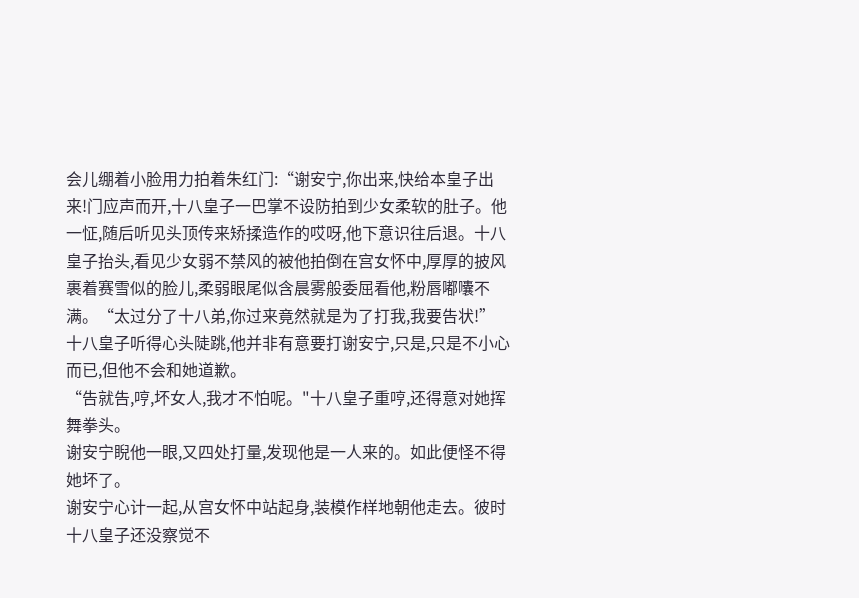会儿绷着小脸用力拍着朱红门:“谢安宁,你出来,快给本皇子出来!门应声而开,十八皇子一巴掌不设防拍到少女柔软的肚子。他一怔,随后听见头顶传来矫揉造作的哎呀,他下意识往后退。十八皇子抬头,看见少女弱不禁风的被他拍倒在宫女怀中,厚厚的披风裹着赛雪似的脸儿,柔弱眼尾似含晨雾般委屈看他,粉唇嘟囔不满。“太过分了十八弟,你过来竟然就是为了打我,我要告状!”十八皇子听得心头陡跳,他并非有意要打谢安宁,只是,只是不小心而已,但他不会和她道歉。
“告就告,哼,坏女人,我才不怕呢。"十八皇子重哼,还得意对她挥舞拳头。
谢安宁睨他一眼,又四处打量,发现他是一人来的。如此便怪不得她坏了。
谢安宁心计一起,从宫女怀中站起身,装模作样地朝他走去。彼时十八皇子还没察觉不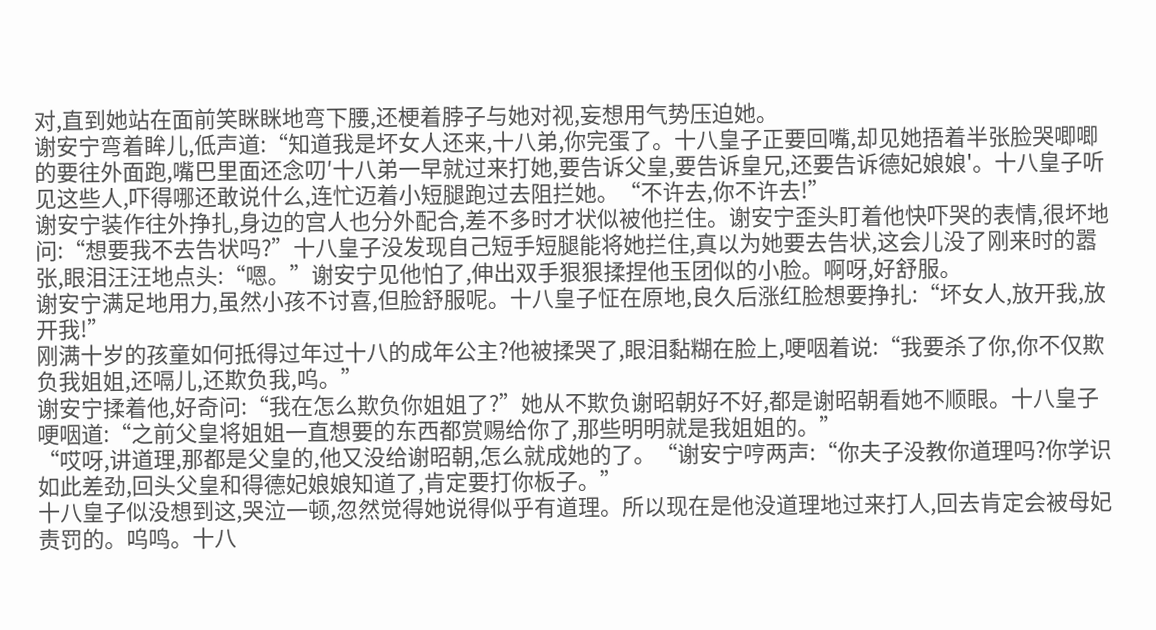对,直到她站在面前笑眯眯地弯下腰,还梗着脖子与她对视,妄想用气势压迫她。
谢安宁弯着眸儿,低声道:“知道我是坏女人还来,十八弟,你完蛋了。十八皇子正要回嘴,却见她捂着半张脸哭唧唧的要往外面跑,嘴巴里面还念叨′十八弟一早就过来打她,要告诉父皇,要告诉皇兄,还要告诉德妃娘娘'。十八皇子听见这些人,吓得哪还敢说什么,连忙迈着小短腿跑过去阻拦她。“不许去,你不许去!”
谢安宁装作往外挣扎,身边的宫人也分外配合,差不多时才状似被他拦住。谢安宁歪头盯着他快吓哭的表情,很坏地问:“想要我不去告状吗?”十八皇子没发现自己短手短腿能将她拦住,真以为她要去告状,这会儿没了刚来时的嚣张,眼泪汪汪地点头:“嗯。”谢安宁见他怕了,伸出双手狠狠揉捏他玉团似的小脸。啊呀,好舒服。
谢安宁满足地用力,虽然小孩不讨喜,但脸舒服呢。十八皇子怔在原地,良久后涨红脸想要挣扎:“坏女人,放开我,放开我!”
刚满十岁的孩童如何抵得过年过十八的成年公主?他被揉哭了,眼泪黏糊在脸上,哽咽着说:“我要杀了你,你不仅欺负我姐姐,还嗝儿,还欺负我,呜。”
谢安宁揉着他,好奇问:“我在怎么欺负你姐姐了?”她从不欺负谢昭朝好不好,都是谢昭朝看她不顺眼。十八皇子哽咽道:“之前父皇将姐姐一直想要的东西都赏赐给你了,那些明明就是我姐姐的。”
“哎呀,讲道理,那都是父皇的,他又没给谢昭朝,怎么就成她的了。“谢安宁哼两声:“你夫子没教你道理吗?你学识如此差劲,回头父皇和得德妃娘娘知道了,肯定要打你板子。”
十八皇子似没想到这,哭泣一顿,忽然觉得她说得似乎有道理。所以现在是他没道理地过来打人,回去肯定会被母妃责罚的。呜鸣。十八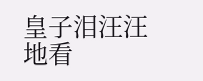皇子泪汪汪地看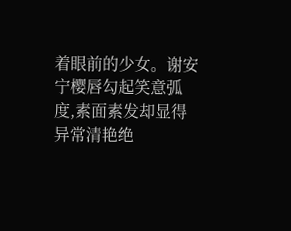着眼前的少女。谢安宁樱唇勾起笑意弧度,素面素发却显得异常清艳绝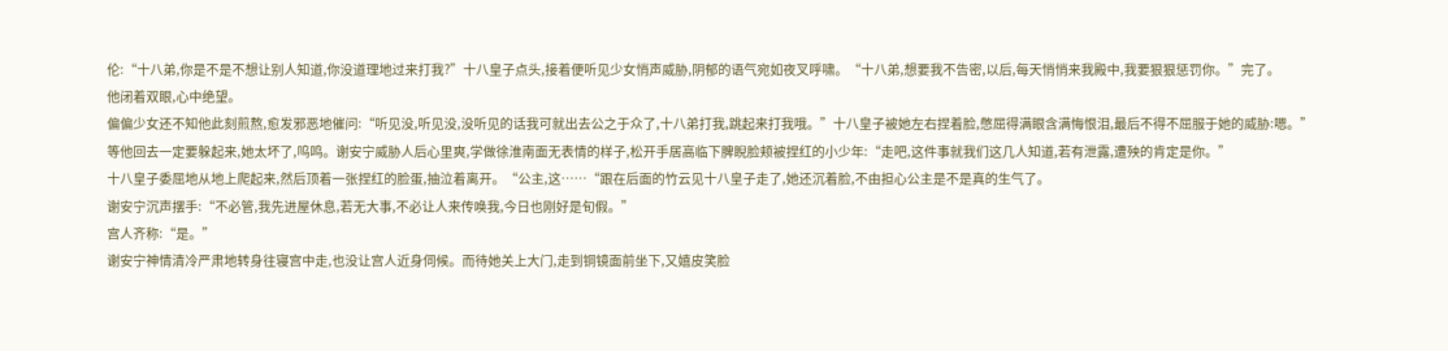伦:“十八弟,你是不是不想让别人知道,你没道理地过来打我?”十八皇子点头,接着便听见少女悄声威胁,阴郁的语气宛如夜叉呼啸。“十八弟,想要我不告密,以后,每天悄悄来我殿中,我要狠狠惩罚你。”完了。
他闭着双眼,心中绝望。
偏偏少女还不知他此刻煎熬,愈发邪恶地催问:“听见没,听见没,没听见的话我可就出去公之于众了,十八弟打我,跳起来打我哦。”十八皇子被她左右捏着脸,憋屈得满眼含满悔恨泪,最后不得不屈服于她的威胁:嗯。”
等他回去一定要躲起来,她太坏了,呜鸣。谢安宁威胁人后心里爽,学做徐淮南面无表情的样子,松开手居高临下脾睨脸颊被捏红的小少年:“走吧,这件事就我们这几人知道,若有泄露,遭殃的肯定是你。”
十八皇子委屈地从地上爬起来,然后顶着一张捏红的脸蛋,抽泣着离开。“公主,这……“跟在后面的竹云见十八皇子走了,她还沉着脸,不由担心公主是不是真的生气了。
谢安宁沉声摆手:“不必管,我先进屋休息,若无大事,不必让人来传唤我,今日也刚好是旬假。”
宫人齐称:“是。”
谢安宁神情清冷严肃地转身往寝宫中走,也没让宫人近身伺候。而待她关上大门,走到铜镜面前坐下,又嬉皮笑脸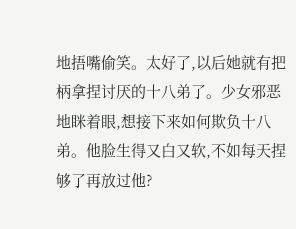地捂嘴偷笑。太好了,以后她就有把柄拿捏讨厌的十八弟了。少女邪恶地眯着眼,想接下来如何欺负十八弟。他脸生得又白又软,不如每天捏够了再放过他?